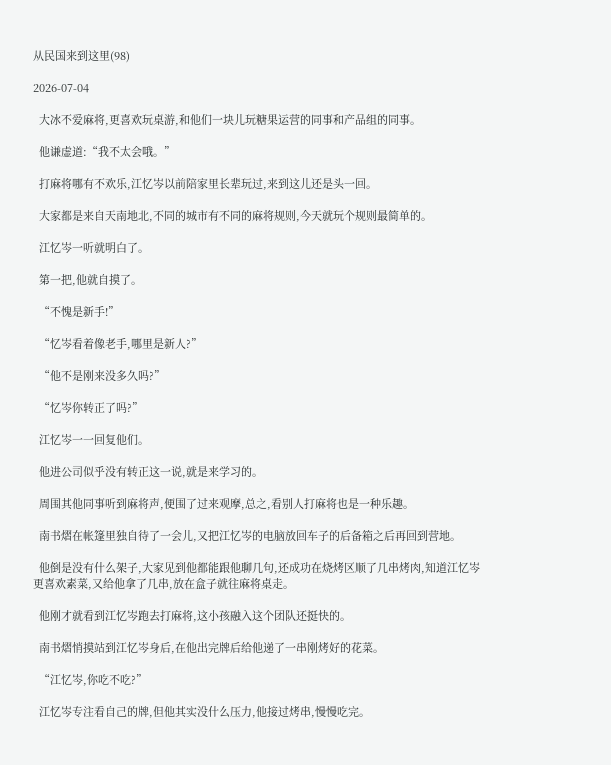从民国来到这里(98)

2026-07-04

  大冰不爱麻将,更喜欢玩桌游,和他们一块儿玩糖果运营的同事和产品组的同事。

  他谦虚道:“我不太会哦。”

  打麻将哪有不欢乐,江忆岑以前陪家里长辈玩过,来到这儿还是头一回。

  大家都是来自天南地北,不同的城市有不同的麻将规则,今天就玩个规则最简单的。

  江忆岑一听就明白了。

  第一把,他就自摸了。

  “不愧是新手!”

  “忆岑看着像老手,哪里是新人?”

  “他不是刚来没多久吗?”

  “忆岑你转正了吗?”

  江忆岑一一回复他们。

  他进公司似乎没有转正这一说,就是来学习的。

  周围其他同事听到麻将声,便围了过来观摩,总之,看别人打麻将也是一种乐趣。

  南书熠在帐篷里独自待了一会儿,又把江忆岑的电脑放回车子的后备箱之后再回到营地。

  他倒是没有什么架子,大家见到他都能跟他聊几句,还成功在烧烤区顺了几串烤肉,知道江忆岑更喜欢素菜,又给他拿了几串,放在盒子就往麻将桌走。

  他刚才就看到江忆岑跑去打麻将,这小孩融入这个团队还挺快的。

  南书熠悄摸站到江忆岑身后,在他出完牌后给他递了一串刚烤好的花菜。

  “江忆岑,你吃不吃?”

  江忆岑专注看自己的牌,但他其实没什么压力,他接过烤串,慢慢吃完。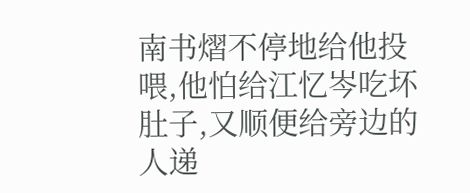南书熠不停地给他投喂,他怕给江忆岑吃坏肚子,又顺便给旁边的人递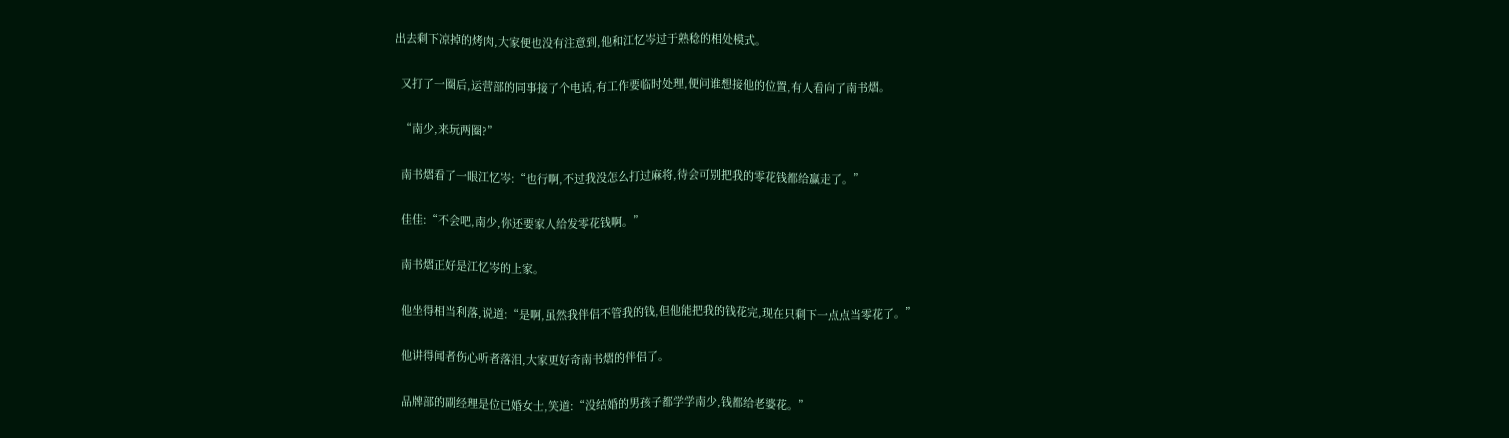出去剩下凉掉的烤肉,大家便也没有注意到,他和江忆岑过于熟稔的相处模式。

  又打了一圈后,运营部的同事接了个电话,有工作要临时处理,便问谁想接他的位置,有人看向了南书熠。

  “南少,来玩两圈?”

  南书熠看了一眼江忆岑:“也行啊,不过我没怎么打过麻将,待会可别把我的零花钱都给赢走了。”

  佳佳:“不会吧,南少,你还要家人给发零花钱啊。”

  南书熠正好是江忆岑的上家。

  他坐得相当利落,说道:“是啊,虽然我伴侣不管我的钱,但他能把我的钱花完,现在只剩下一点点当零花了。”

  他讲得闻者伤心听者落泪,大家更好奇南书熠的伴侣了。

  品牌部的副经理是位已婚女士,笑道:“没结婚的男孩子都学学南少,钱都给老婆花。”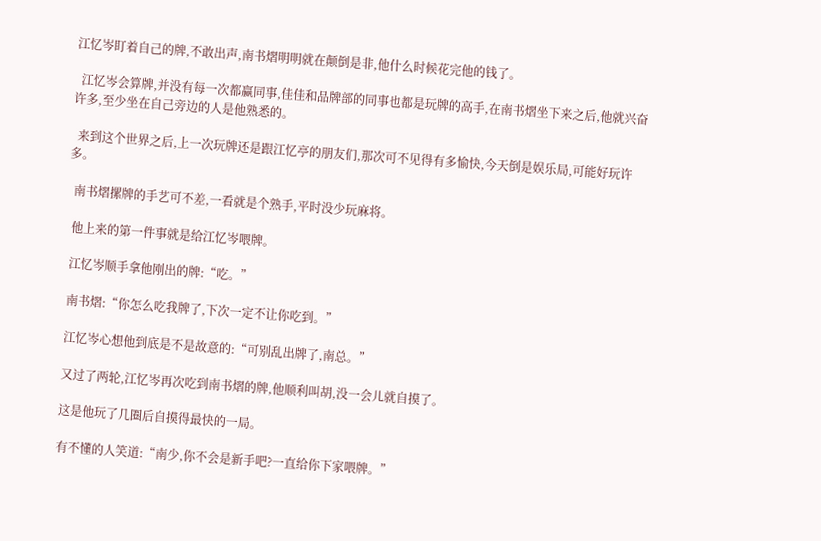江忆岑盯着自己的牌,不敢出声,南书熠明明就在颠倒是非,他什么时候花完他的钱了。

  江忆岑会算牌,并没有每一次都赢同事,佳佳和品牌部的同事也都是玩牌的高手,在南书熠坐下来之后,他就兴奋许多,至少坐在自己旁边的人是他熟悉的。

  来到这个世界之后,上一次玩牌还是跟江忆亭的朋友们,那次可不见得有多愉快,今天倒是娱乐局,可能好玩许多。

  南书熠摞牌的手艺可不差,一看就是个熟手,平时没少玩麻将。

  他上来的第一件事就是给江忆岑喂牌。

  江忆岑顺手拿他刚出的牌:“吃。”

  南书熠:“你怎么吃我牌了,下次一定不让你吃到。”

  江忆岑心想他到底是不是故意的:“可别乱出牌了,南总。”

  又过了两轮,江忆岑再次吃到南书熠的牌,他顺利叫胡,没一会儿就自摸了。

  这是他玩了几圈后自摸得最快的一局。

  有不懂的人笑道:“南少,你不会是新手吧?一直给你下家喂牌。”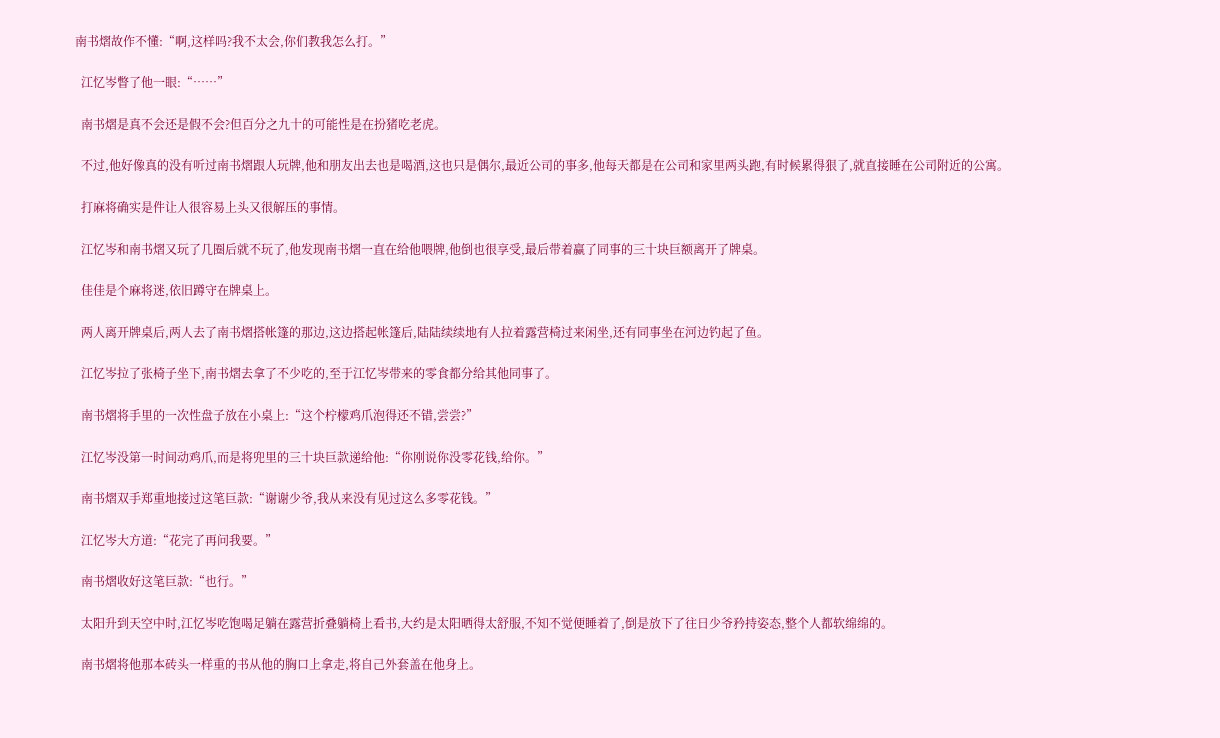南书熠故作不懂:“啊,这样吗?我不太会,你们教我怎么打。”

  江忆岑瞥了他一眼:“……”

  南书熠是真不会还是假不会?但百分之九十的可能性是在扮猪吃老虎。

  不过,他好像真的没有听过南书熠跟人玩牌,他和朋友出去也是喝酒,这也只是偶尔,最近公司的事多,他每天都是在公司和家里两头跑,有时候累得狠了,就直接睡在公司附近的公寓。

  打麻将确实是件让人很容易上头又很解压的事情。

  江忆岑和南书熠又玩了几圈后就不玩了,他发现南书熠一直在给他喂牌,他倒也很享受,最后带着赢了同事的三十块巨额离开了牌桌。

  佳佳是个麻将迷,依旧蹲守在牌桌上。

  两人离开牌桌后,两人去了南书熠搭帐篷的那边,这边搭起帐篷后,陆陆续续地有人拉着露营椅过来闲坐,还有同事坐在河边钓起了鱼。

  江忆岑拉了张椅子坐下,南书熠去拿了不少吃的,至于江忆岑带来的零食都分给其他同事了。

  南书熠将手里的一次性盘子放在小桌上:“这个柠檬鸡爪泡得还不错,尝尝?”

  江忆岑没第一时间动鸡爪,而是将兜里的三十块巨款递给他:“你刚说你没零花钱,给你。”

  南书熠双手郑重地接过这笔巨款:“谢谢少爷,我从来没有见过这么多零花钱。”

  江忆岑大方道:“花完了再问我要。”

  南书熠收好这笔巨款:“也行。”

  太阳升到天空中时,江忆岑吃饱喝足躺在露营折叠躺椅上看书,大约是太阳晒得太舒服,不知不觉便睡着了,倒是放下了往日少爷矜持姿态,整个人都软绵绵的。

  南书熠将他那本砖头一样重的书从他的胸口上拿走,将自己外套盖在他身上。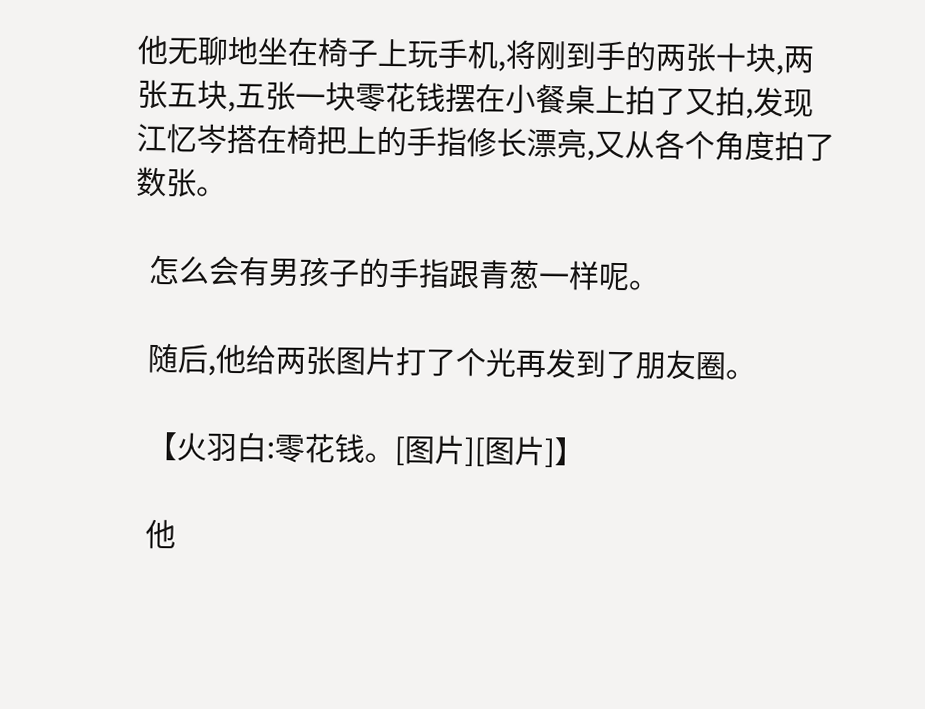他无聊地坐在椅子上玩手机,将刚到手的两张十块,两张五块,五张一块零花钱摆在小餐桌上拍了又拍,发现江忆岑搭在椅把上的手指修长漂亮,又从各个角度拍了数张。

  怎么会有男孩子的手指跟青葱一样呢。

  随后,他给两张图片打了个光再发到了朋友圈。

  【火羽白:零花钱。[图片][图片]】

  他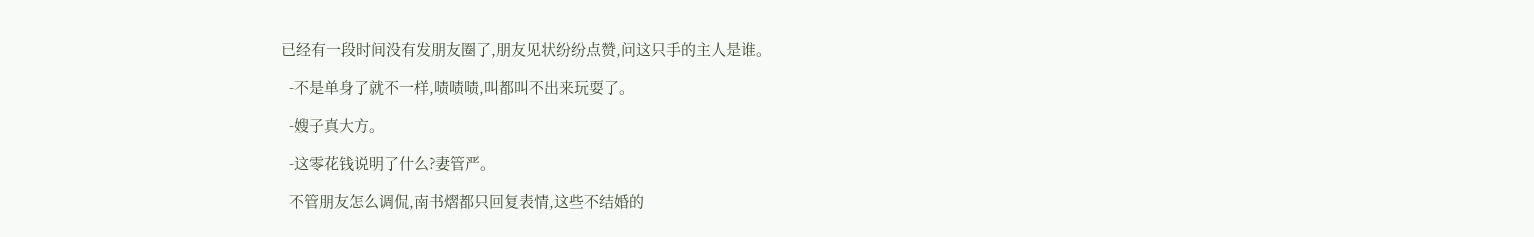已经有一段时间没有发朋友圈了,朋友见状纷纷点赞,问这只手的主人是谁。

  -不是单身了就不一样,啧啧啧,叫都叫不出来玩耍了。

  -嫂子真大方。

  -这零花钱说明了什么?妻管严。

  不管朋友怎么调侃,南书熠都只回复表情,这些不结婚的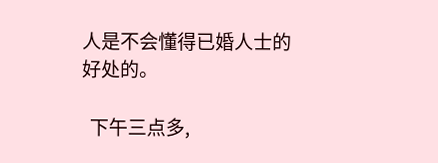人是不会懂得已婚人士的好处的。

  下午三点多,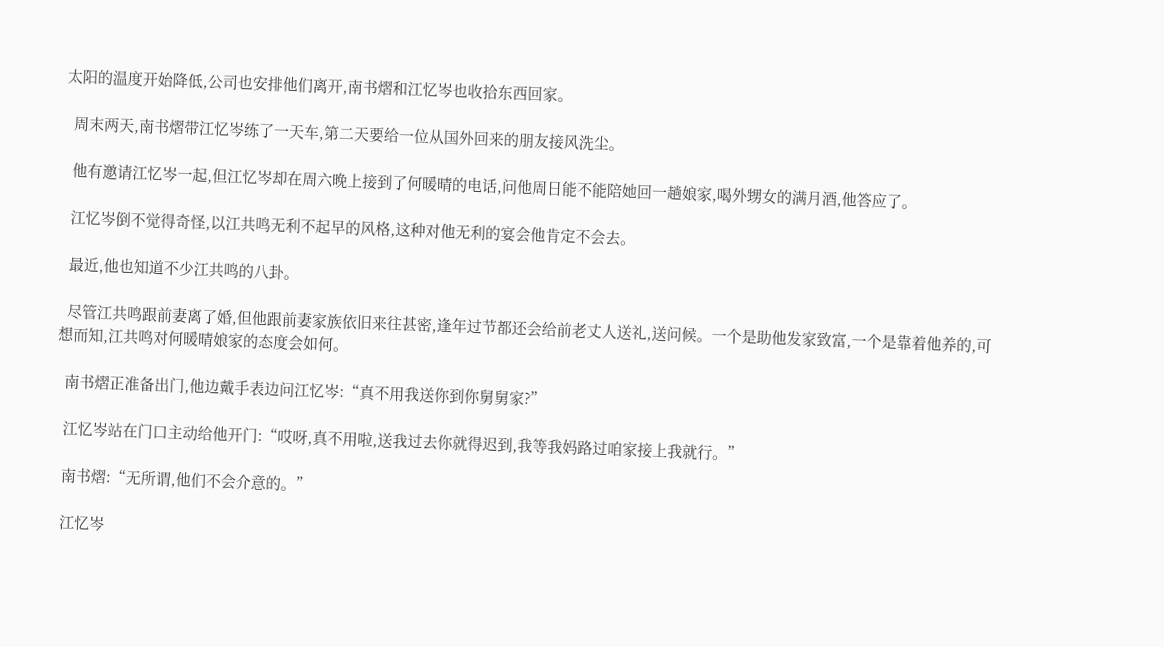太阳的温度开始降低,公司也安排他们离开,南书熠和江忆岑也收拾东西回家。

  周末两天,南书熠带江忆岑练了一天车,第二天要给一位从国外回来的朋友接风洗尘。

  他有邀请江忆岑一起,但江忆岑却在周六晚上接到了何暖晴的电话,问他周日能不能陪她回一趟娘家,喝外甥女的满月酒,他答应了。

  江忆岑倒不觉得奇怪,以江共鸣无利不起早的风格,这种对他无利的宴会他肯定不会去。

  最近,他也知道不少江共鸣的八卦。

  尽管江共鸣跟前妻离了婚,但他跟前妻家族依旧来往甚密,逢年过节都还会给前老丈人送礼,送问候。一个是助他发家致富,一个是靠着他养的,可想而知,江共鸣对何暖晴娘家的态度会如何。

  南书熠正准备出门,他边戴手表边问江忆岑:“真不用我送你到你舅舅家?”

  江忆岑站在门口主动给他开门:“哎呀,真不用啦,送我过去你就得迟到,我等我妈路过咱家接上我就行。”

  南书熠:“无所谓,他们不会介意的。”

  江忆岑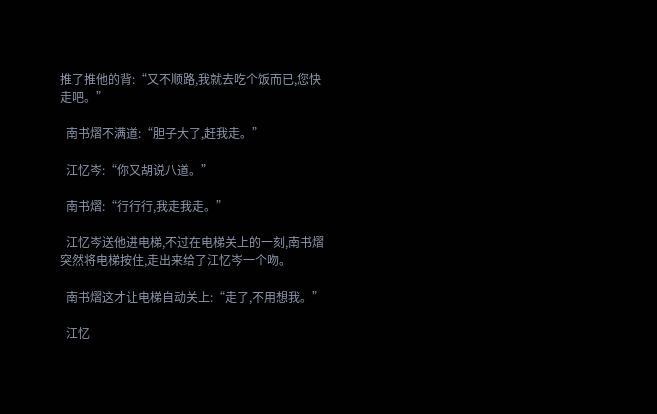推了推他的背:“又不顺路,我就去吃个饭而已,您快走吧。”

  南书熠不满道:“胆子大了,赶我走。”

  江忆岑:“你又胡说八道。”

  南书熠:“行行行,我走我走。”

  江忆岑送他进电梯,不过在电梯关上的一刻,南书熠突然将电梯按住,走出来给了江忆岑一个吻。

  南书熠这才让电梯自动关上:“走了,不用想我。”

  江忆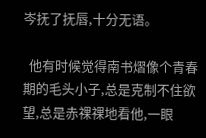岑抚了抚唇,十分无语。

  他有时候觉得南书熠像个青春期的毛头小子,总是克制不住欲望,总是赤祼祼地看他,一眼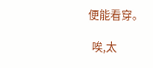便能看穿。

  唉,太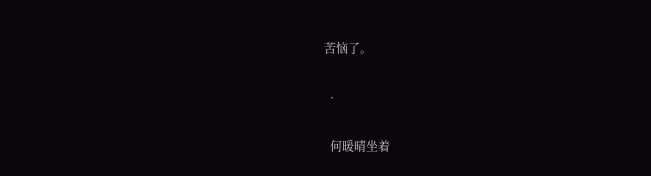苦恼了。

  ·

  何暖晴坐着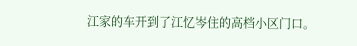江家的车开到了江忆岑住的高档小区门口。